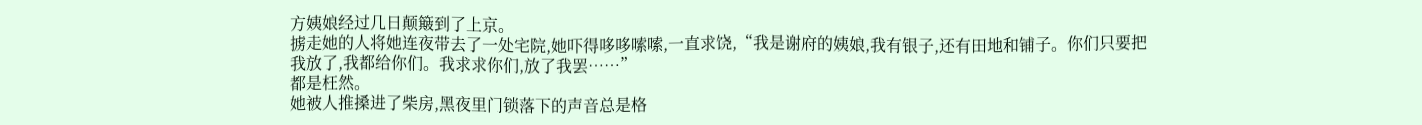方姨娘经过几日颠簸到了上京。
掳走她的人将她连夜带去了一处宅院,她吓得哆哆嗦嗦,一直求饶,“我是谢府的姨娘,我有银子,还有田地和铺子。你们只要把我放了,我都给你们。我求求你们,放了我罢……”
都是枉然。
她被人推搡进了柴房,黑夜里门锁落下的声音总是格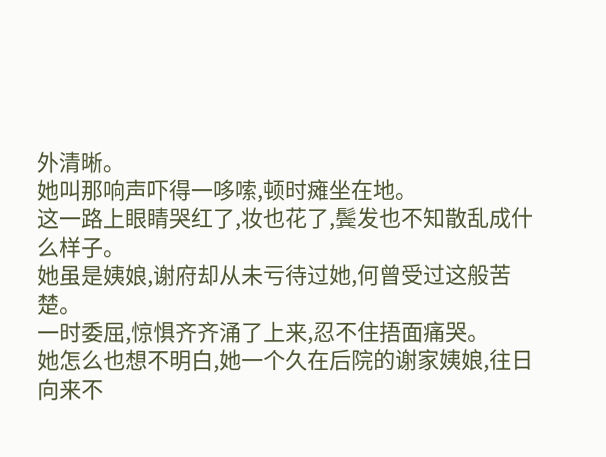外清晰。
她叫那响声吓得一哆嗦,顿时瘫坐在地。
这一路上眼睛哭红了,妆也花了,鬓发也不知散乱成什么样子。
她虽是姨娘,谢府却从未亏待过她,何曾受过这般苦楚。
一时委屈,惊惧齐齐涌了上来,忍不住捂面痛哭。
她怎么也想不明白,她一个久在后院的谢家姨娘,往日向来不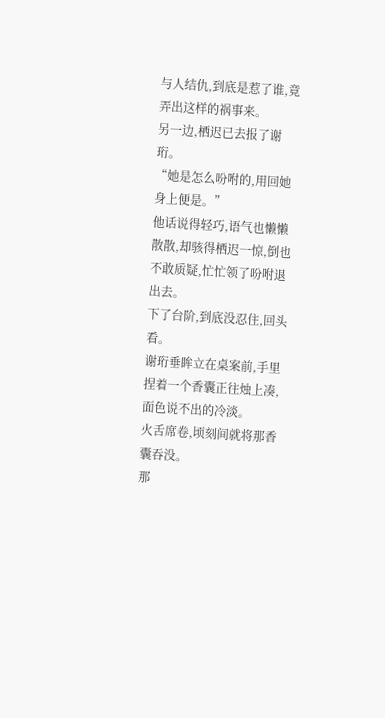与人结仇,到底是惹了谁,竟弄出这样的祸事来。
另一边,栖迟已去报了谢珩。
“她是怎么吩咐的,用回她身上便是。”
他话说得轻巧,语气也懒懒散散,却骇得栖迟一惊,倒也不敢质疑,忙忙领了吩咐退出去。
下了台阶,到底没忍住,回头看。
谢珩垂眸立在桌案前,手里捏着一个香囊正往烛上凑,面色说不出的冷淡。
火舌席卷,顷刻间就将那香囊吞没。
那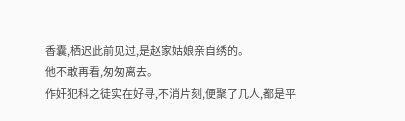香囊,栖迟此前见过,是赵家姑娘亲自绣的。
他不敢再看,匆匆离去。
作奸犯科之徒实在好寻,不消片刻,便聚了几人,都是平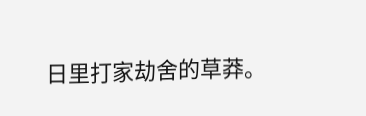日里打家劫舍的草莽。